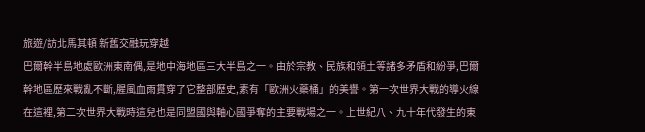旅遊/訪北馬其頓 新舊交融玩穿越
巴爾幹半島地處歐洲東南偶,是地中海地區三大半島之一。由於宗教、民族和領土等諸多矛盾和紛爭,巴爾幹地區歷來戰亂不斷,腥風血雨貫穿了它整部歷史,素有「歐洲火藥桶」的美譽。第一次世界大戰的導火線在這裡,第二次世界大戰時這兒也是同盟國與軸心國爭奪的主要戰場之一。上世紀八、九十年代發生的東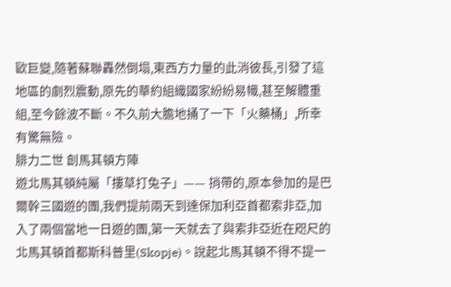歐巨變,隨著蘇聯轟然倒塌,東西方力量的此消彼長,引發了這地區的劇烈震動,原先的華約組織國家紛紛易幟,甚至解體重組,至今餘波不斷。不久前大膽地捅了一下「火藥桶」,所幸有驚無險。
腓力二世 創馬其頓方陣
遊北馬其頓純屬「摟草打兔子」—— 捎帶的,原本參加的是巴爾幹三國遊的團,我們提前兩天到達保加利亞首都索非亞,加入了兩個當地一日遊的團,第一天就去了與索非亞近在咫尺的北馬其頓首都斯科普里(Skopje)。說起北馬其頓不得不提一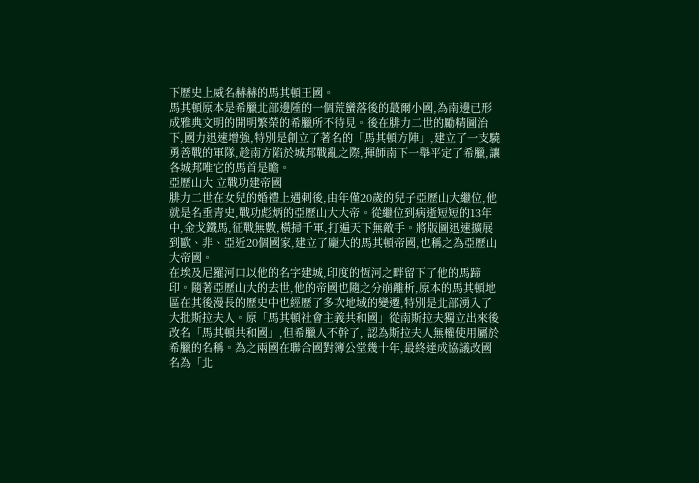下歷史上威名赫赫的馬其頓王國。
馬其頓原本是希臘北部邊陲的一個荒蠻落後的蕞爾小國,為南邊已形成雅典文明的開明繁榮的希臘所不待見。後在腓力二世的勵精圖治下,國力迅速增強,特別是創立了著名的「馬其頓方陣」,建立了一支驍勇善戰的軍隊,趁南方陷於城邦戰亂之際,揮師南下一舉平定了希臘,讓各城邦唯它的馬首是瞻。
亞歷山大 立戰功建帝國
腓力二世在女兒的婚禮上遇刺後,由年僅20歲的兒子亞歷山大繼位,他就是名垂青史,戰功彪炳的亞歷山大大帝。從繼位到病逝短短的13年中,金戈鐵馬,征戰無數,橫掃千軍,打遍天下無敵手。將版圖迅速擴展到歐、非、亞近20個國家,建立了龐大的馬其頓帝國,也稱之為亞歷山大帝國。
在埃及尼羅河口以他的名字建城,印度的恆河之畔留下了他的馬蹄印。隨著亞歷山大的去世,他的帝國也隨之分崩離析,原本的馬其頓地區在其後漫長的歷史中也經歷了多次地域的變遷,特別是北部湧入了大批斯拉夫人。原「馬其頓社會主義共和國」從南斯拉夫獨立出來後改名「馬其頓共和國」,但希臘人不幹了, 認為斯拉夫人無權使用屬於希臘的名稱。為之兩國在聯合國對簿公堂幾十年,最終達成協議改國名為「北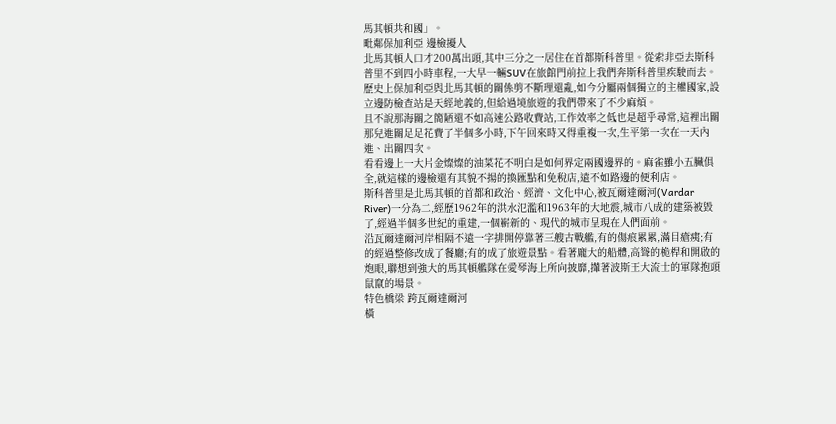馬其頓共和國」。
毗鄰保加利亞 邊檢擾人
北馬其頓人口才200萬出頭,其中三分之一居住在首都斯科普里。從索非亞去斯科普里不到四小時車程,一大早一輛SUV在旅館門前拉上我們奔斯科普里疾駛而去。歷史上保加利亞與北馬其頓的關係剪不斷理還亂,如今分屬兩個獨立的主權國家,設立邊防檢查站是天經地義的,但給過境旅遊的我們帶來了不少麻煩。
且不說那海關之簡陋還不如高速公路收費站,工作效率之低也是超乎尋常,這裡出關那兒進關足足花費了半個多小時,下午回來時又得重複一次,生平第一次在一天內進、出關四次。
看看邊上一大片金燦燦的油菜花不明白是如何界定兩國邊界的。麻雀雖小五臟俱全,就這樣的邊檢還有其貌不揚的換匯點和免稅店,遠不如路邊的便利店。
斯科普里是北馬其頓的首都和政治、經濟、文化中心,被瓦爾達爾河(Vardar River)一分為二,經歷1962年的洪水氾濫和1963年的大地震,城市八成的建築被毀了,經過半個多世紀的重建,一個嶄新的、現代的城市呈現在人們面前。
沿瓦爾達爾河岸相隔不遠一字排開停靠著三艘古戰艦,有的傷痕累累,滿目瘡痍;有的經過整修改成了餐廳;有的成了旅遊景點。看著龐大的船體,高聳的桅桿和開啟的炮眼,聯想到強大的馬其頓艦隊在愛琴海上所向披靡,攆著波斯王大流士的軍隊抱頭鼠竄的場景。
特色橋梁 跨瓦爾達爾河
橫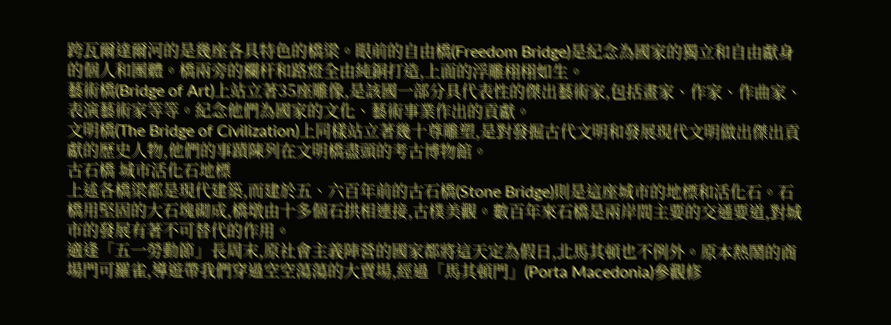跨瓦爾達爾河的是幾座各具特色的橋梁。眼前的自由橋(Freedom Bridge)是紀念為國家的獨立和自由獻身的個人和團體。橋兩旁的欄杆和路燈全由純銅打造,上面的浮雕栩栩如生。
藝術橋(Bridge of Art)上站立著35座雕像,是該國一部分具代表性的傑出藝術家,包括畫家、作家、作曲家、表演藝術家等等。紀念他們為國家的文化、藝術事業作出的貢獻。
文明橋(The Bridge of Civilization)上同樣站立著幾十尊雕塑,是對發掘古代文明和發展現代文明做出傑出貢獻的歷史人物,他們的事蹟陳列在文明橋盡頭的考古博物館。
古石橋 城市活化石地標
上述各橋梁都是現代建築,而建於五、六百年前的古石橋(Stone Bridge)則是這座城市的地標和活化石。石橋用堅固的大石塊砌成,橋墩由十多個石拱相連接,古樸美觀。數百年來石橋是兩岸間主要的交通要道,對城市的發展有著不可替代的作用。
適逢「五一勞動節」長周末,原社會主義陣營的國家都將這天定為假日,北馬其頓也不例外。原本熱鬧的商場門可羅雀,導遊帶我們穿過空空蕩蕩的大賣場,經過「馬其頓門」(Porta Macedonia)參觀修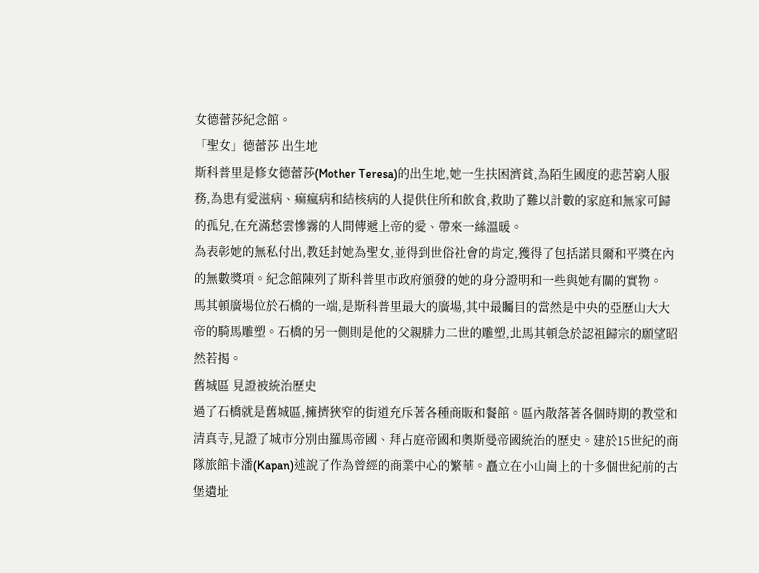女德蕾莎紀念館。
「聖女」德蕾莎 出生地
斯科普里是修女德蕾莎(Mother Teresa)的出生地,她一生扶困濟貧,為陌生國度的悲苦窮人服務,為患有愛滋病、痲瘋病和結核病的人提供住所和飲食,救助了難以計數的家庭和無家可歸的孤兒,在充滿愁雲慘霧的人間傳遞上帝的愛、帶來一絲溫暖。
為表彰她的無私付出,教廷封她為聖女,並得到世俗社會的肯定,獲得了包括諾貝爾和平獎在內的無數獎項。紀念館陳列了斯科普里市政府頒發的她的身分證明和一些與她有關的實物。
馬其頓廣場位於石橋的一端,是斯科普里最大的廣場,其中最矚目的當然是中央的亞歷山大大帝的騎馬雕塑。石橋的另一側則是他的父親腓力二世的雕塑,北馬其頓急於認祖歸宗的願望昭然若揭。
舊城區 見證被統治歷史
過了石橋就是舊城區,擁擠狹窄的街道充斥著各種商販和餐館。區內散落著各個時期的教堂和清真寺,見證了城市分別由羅馬帝國、拜占庭帝國和奧斯曼帝國統治的歷史。建於15世紀的商隊旅館卡潘(Kapan)述說了作為曾經的商業中心的繁華。矗立在小山崗上的十多個世紀前的古堡遺址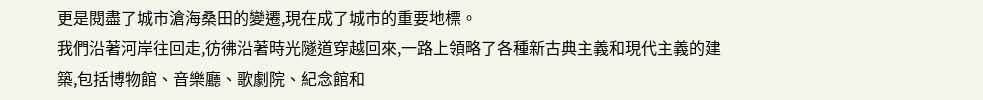更是閱盡了城市滄海桑田的變遷,現在成了城市的重要地標。
我們沿著河岸往回走,彷彿沿著時光隧道穿越回來,一路上領略了各種新古典主義和現代主義的建築,包括博物館、音樂廳、歌劇院、紀念館和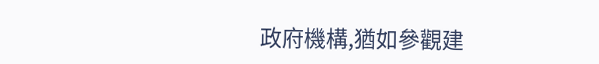政府機構,猶如參觀建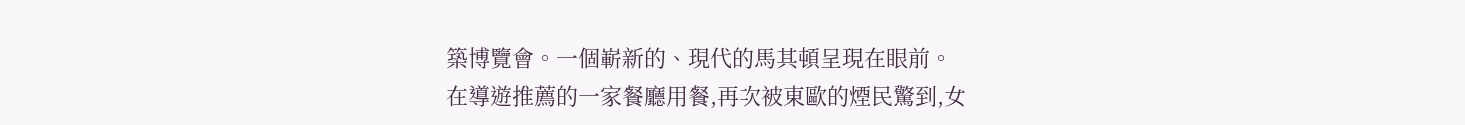築博覽會。一個嶄新的、現代的馬其頓呈現在眼前。
在導遊推薦的一家餐廳用餐,再次被東歐的煙民驚到,女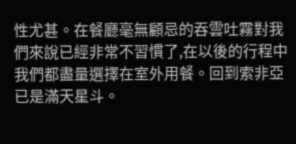性尤甚。在餐廳毫無顧忌的吞雲吐霧對我們來說已經非常不習慣了,在以後的行程中我們都盡量選擇在室外用餐。回到索非亞已是滿天星斗。